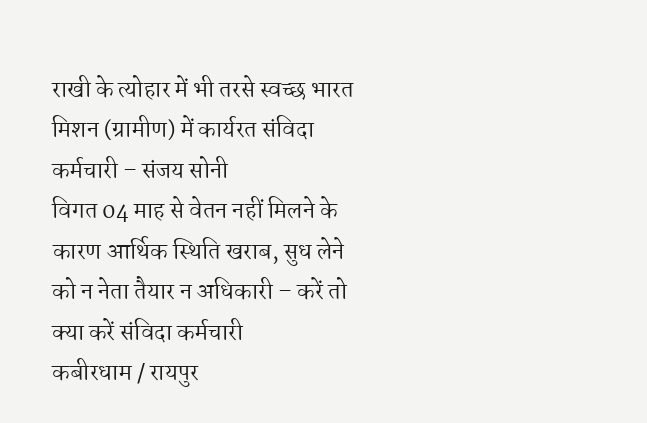राखी के त्योहार में भी तरसे स्वच्छ भारत मिशन (ग्रामीण) में कार्यरत संविदा कर्मचारी – संजय सोनी
विगत 04 माह से वेतन नहीं मिलने के कारण आर्थिक स्थिति खराब, सुध लेने को न नेता तैयार न अधिकारी – करें तो क्या करें संविदा कर्मचारी
कबीरधाम / रायपुर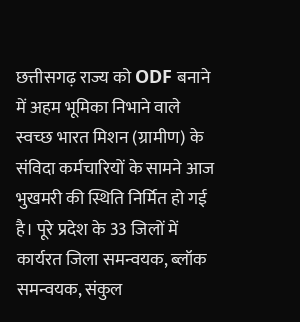छत्तीसगढ़ राज्य को ODF बनाने में अहम भूमिका निभाने वाले स्वच्छ भारत मिशन (ग्रामीण) के संविदा कर्मचारियों के सामने आज भुखमरी की स्थिति निर्मित हो गई है। पूरे प्रदेश के 33 जिलों में कार्यरत जिला समन्वयक, ब्लॉक समन्वयक, संकुल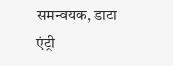समन्वयक, डाटा एंट्री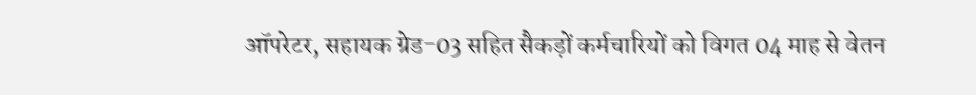ऑपरेटर, सहायक ग्रेड-03 सहित सैकड़ों कर्मचारियों को विगत 04 माह से वेतन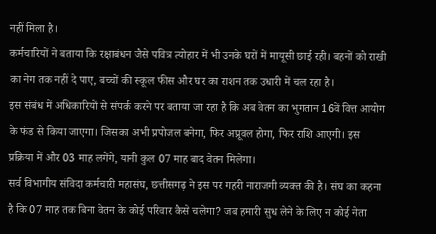नहीं मिला है।
कर्मचारियों ने बताया कि रक्षाबंधन जैसे पवित्र त्योहार में भी उनके घरों में मायूसी छाई रही। बहनों को राखी का नेग तक नहीं दे पाए, बच्चों की स्कूल फीस और घर का राशन तक उधारी में चल रहा है।
इस संबंध में अधिकारियों से संपर्क करने पर बताया जा रहा है कि अब वेतन का भुगतान 16वें वित्त आयोग के फंड से किया जाएगा। जिसका अभी प्रपोजल बनेगा, फिर अप्रूवल होगा, फिर राशि आएगी। इस प्रक्रिया में और 03 माह लगेंगे, यानी कुल 07 माह बाद वेतन मिलेगा।
सर्व विभागीय संविदा कर्मचारी महासंघ, छत्तीसगढ़ ने इस पर गहरी नाराजगी व्यक्त की है। संघ का कहना है कि 07 माह तक बिना वेतन के कोई परिवार कैसे चलेगा? जब हमारी सुध लेने के लिए न कोई नेता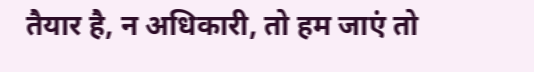तैयार है, न अधिकारी, तो हम जाएं तो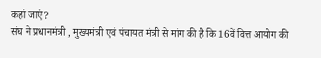कहां जाएं?
संघ ने प्रधानमंत्री , मुख्यमंत्री एवं पंचायत मंत्री से मांग की है कि 16वें वित्त आयोग की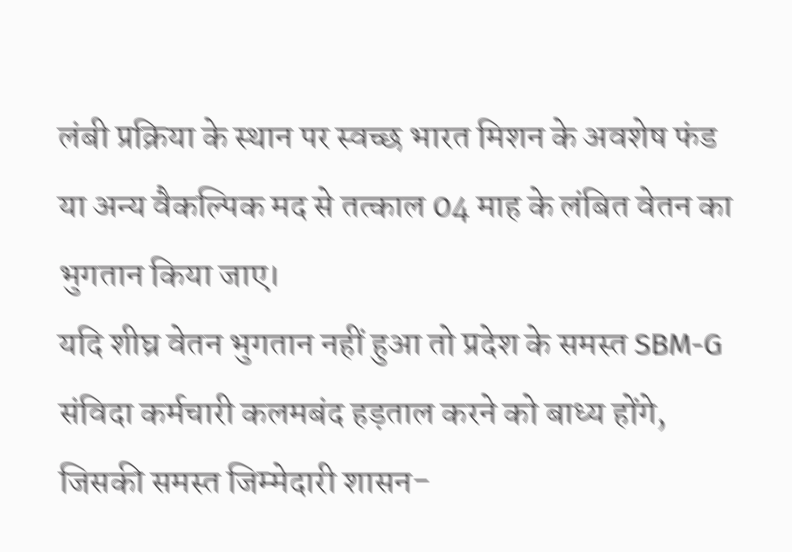लंबी प्रक्रिया के स्थान पर स्वच्छ भारत मिशन के अवशेष फंड या अन्य वैकल्पिक मद से तत्काल 04 माह के लंबित वेतन का भुगतान किया जाए।
यदि शीघ्र वेतन भुगतान नहीं हुआ तो प्रदेश के समस्त SBM-G संविदा कर्मचारी कलमबंद हड़ताल करने को बाध्य होंगे, जिसकी समस्त जिम्मेदारी शासन-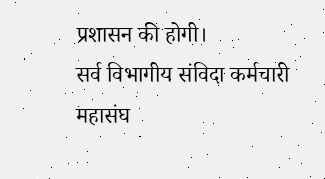प्रशासन की होगी।
सर्व विभागीय संविदा कर्मचारी महासंघ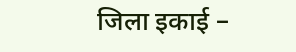जिला इकाई –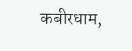कबीरधाम,